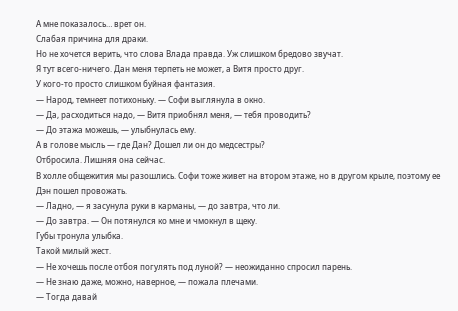А мне показалось… врет он.
Слабая причина для драки.
Но не хочется верить, что слова Влада правда. Уж слишком бредово звучат.
Я тут всего-ничего. Дан меня терпеть не может, а Витя просто друг.
У кого-то просто слишком буйная фантазия.
— Народ, темнеет потихоньку. — Софи выглянула в окно.
— Да, расходиться надо, — Витя приобнял меня, — тебя проводить?
— До этажа можешь, — улыбнулась ему.
А в голове мысль — где Дан? Дошел ли он до медсестры?
Отбросила. Лишняя она сейчас.
В холле общежития мы разошлись. Софи тоже живет на втором этаже, но в другом крыле, поэтому ее Дэн пошел провожать.
— Ладно, — я засунула руки в карманы, — до завтра, что ли.
— До завтра. — Он потянулся ко мне и чмокнул в щеку.
Губы тронула улыбка.
Такой милый жест.
— Не хочешь после отбоя погулять под луной? — неожиданно спросил парень.
— Не знаю даже, можно, наверное, — пожала плечами.
— Тогда давай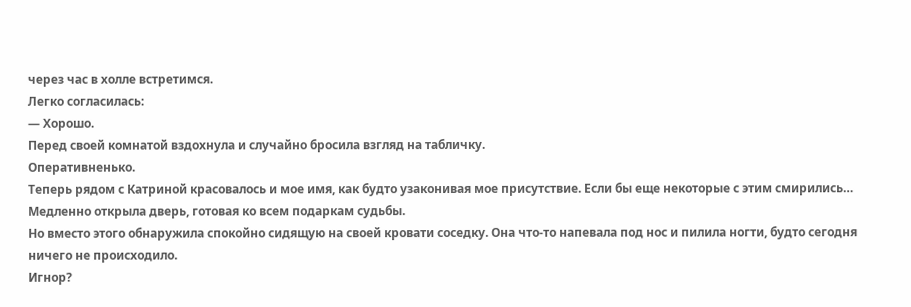через час в холле встретимся.
Легко согласилась:
— Хорошо.
Перед своей комнатой вздохнула и случайно бросила взгляд на табличку.
Оперативненько.
Теперь рядом с Катриной красовалось и мое имя, как будто узаконивая мое присутствие. Если бы еще некоторые с этим смирились…
Медленно открыла дверь, готовая ко всем подаркам судьбы.
Но вместо этого обнаружила спокойно сидящую на своей кровати соседку. Она что-то напевала под нос и пилила ногти, будто сегодня ничего не происходило.
Игнор?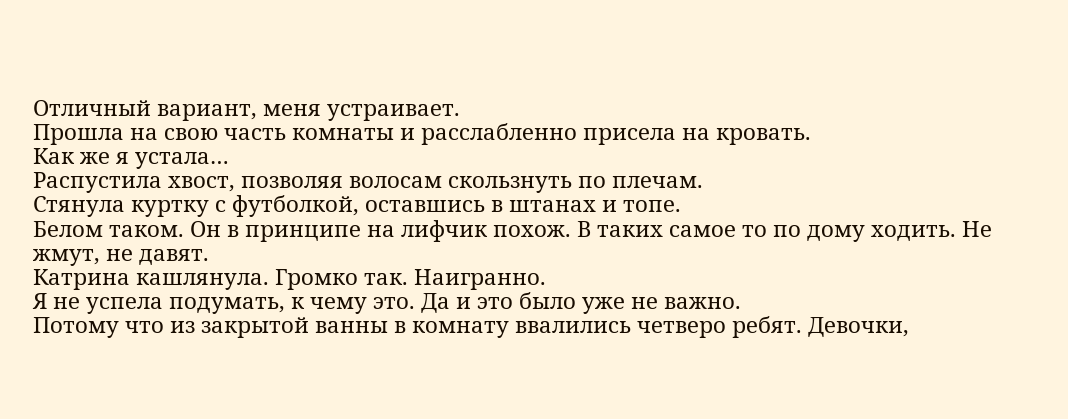Отличный вариант, меня устраивает.
Прошла на свою часть комнаты и расслабленно присела на кровать.
Как же я устала…
Распустила хвост, позволяя волосам скользнуть по плечам.
Стянула куртку с футболкой, оставшись в штанах и топе.
Белом таком. Он в принципе на лифчик похож. В таких самое то по дому ходить. Не жмут, не давят.
Катрина кашлянула. Громко так. Наигранно.
Я не успела подумать, к чему это. Да и это было уже не важно.
Потому что из закрытой ванны в комнату ввалились четверо ребят. Девочки,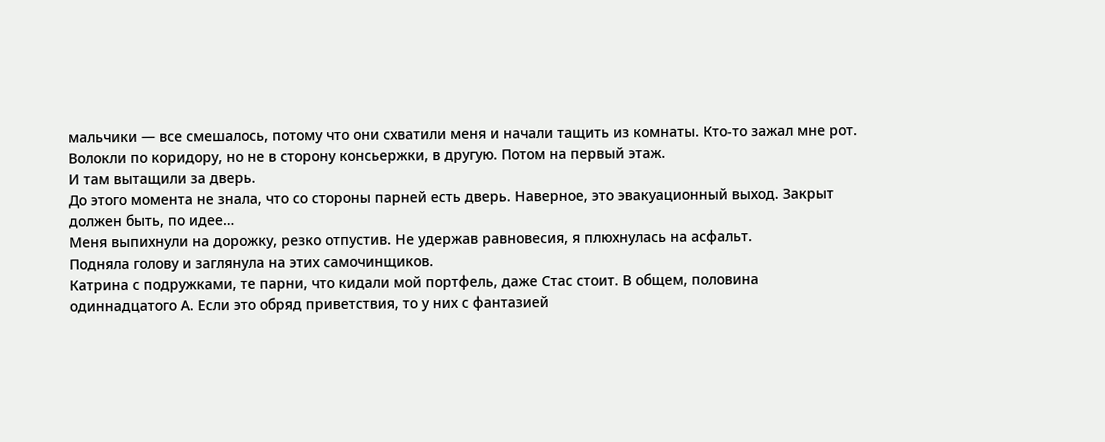мальчики — все смешалось, потому что они схватили меня и начали тащить из комнаты. Кто-то зажал мне рот.
Волокли по коридору, но не в сторону консьержки, в другую. Потом на первый этаж.
И там вытащили за дверь.
До этого момента не знала, что со стороны парней есть дверь. Наверное, это эвакуационный выход. Закрыт должен быть, по идее…
Меня выпихнули на дорожку, резко отпустив. Не удержав равновесия, я плюхнулась на асфальт.
Подняла голову и заглянула на этих самочинщиков.
Катрина с подружками, те парни, что кидали мой портфель, даже Стас стоит. В общем, половина одиннадцатого А. Если это обряд приветствия, то у них с фантазией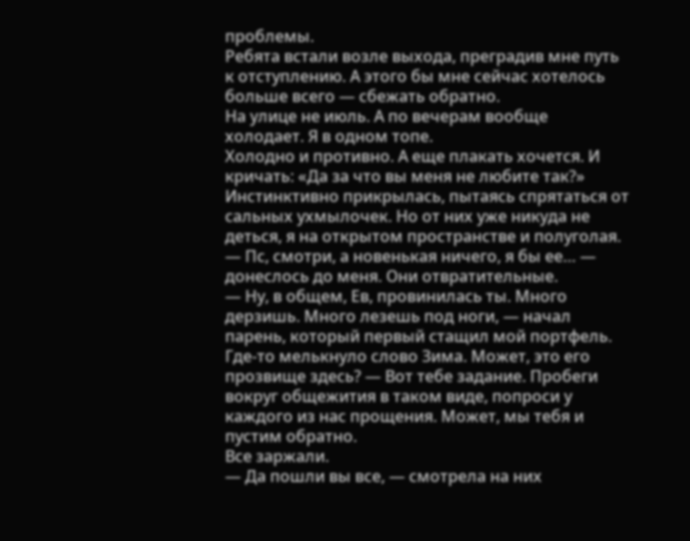проблемы.
Ребята встали возле выхода, преградив мне путь к отступлению. А этого бы мне сейчас хотелось больше всего — сбежать обратно.
На улице не июль. А по вечерам вообще холодает. Я в одном топе.
Холодно и противно. А еще плакать хочется. И кричать: «Да за что вы меня не любите так?»
Инстинктивно прикрылась, пытаясь спрятаться от сальных ухмылочек. Но от них уже никуда не деться, я на открытом пространстве и полуголая.
— Пс, смотри, а новенькая ничего, я бы ее… — донеслось до меня. Они отвратительные.
— Ну, в общем, Ев, провинилась ты. Много дерзишь. Много лезешь под ноги, — начал парень, который первый стащил мой портфель. Где-то мелькнуло слово Зима. Может, это его прозвище здесь? — Вот тебе задание. Пробеги вокруг общежития в таком виде, попроси у каждого из нас прощения. Может, мы тебя и пустим обратно.
Все заржали.
— Да пошли вы все, — смотрела на них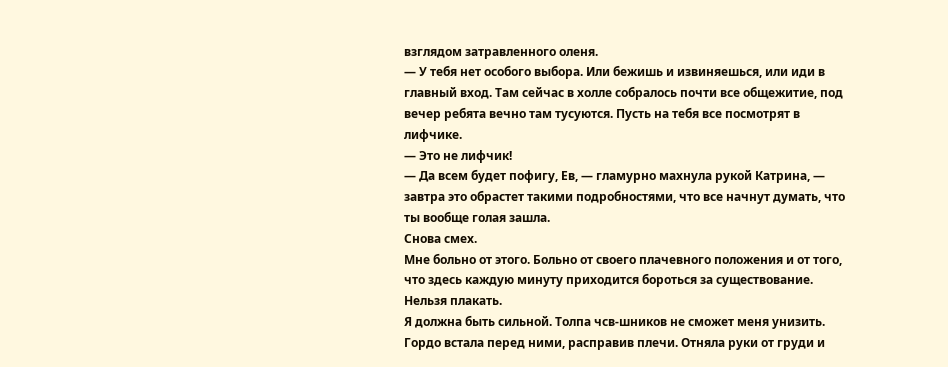взглядом затравленного оленя.
— У тебя нет особого выбора. Или бежишь и извиняешься, или иди в главный вход. Там сейчас в холле собралось почти все общежитие, под вечер ребята вечно там тусуются. Пусть на тебя все посмотрят в лифчике.
— Это не лифчик!
— Да всем будет пофигу, Ев, — гламурно махнула рукой Катрина, — завтра это обрастет такими подробностями, что все начнут думать, что ты вообще голая зашла.
Снова смех.
Мне больно от этого. Больно от своего плачевного положения и от того, что здесь каждую минуту приходится бороться за существование.
Нельзя плакать.
Я должна быть сильной. Толпа чсв-шников не сможет меня унизить.
Гордо встала перед ними, расправив плечи. Отняла руки от груди и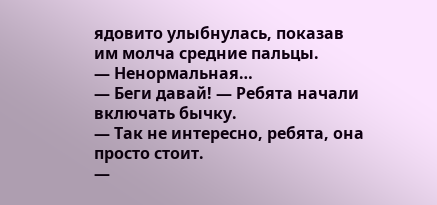ядовито улыбнулась, показав им молча средние пальцы.
— Ненормальная…
— Беги давай! — Ребята начали включать бычку.
— Так не интересно, ребята, она просто стоит.
—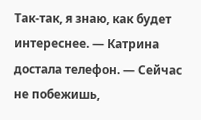Так-так, я знаю, как будет интереснее. — Катрина достала телефон. — Сейчас не побежишь,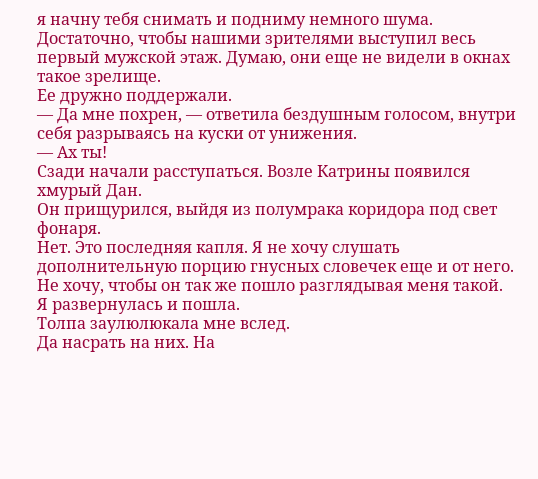я начну тебя снимать и подниму немного шума. Достаточно, чтобы нашими зрителями выступил весь первый мужской этаж. Думаю, они еще не видели в окнах такое зрелище.
Ее дружно поддержали.
— Да мне похрен, — ответила бездушным голосом, внутри себя разрываясь на куски от унижения.
— Ах ты!
Сзади начали расступаться. Возле Катрины появился хмурый Дан.
Он прищурился, выйдя из полумрака коридора под свет фонаря.
Нет. Это последняя капля. Я не хочу слушать дополнительную порцию гнусных словечек еще и от него. Не хочу, чтобы он так же пошло разглядывая меня такой.
Я развернулась и пошла.
Толпа заулюлюкала мне вслед.
Да насрать на них. На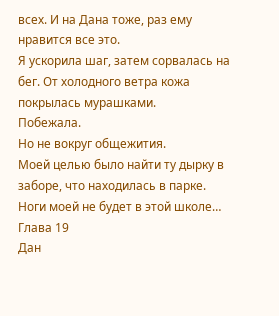всех. И на Дана тоже, раз ему нравится все это.
Я ускорила шаг, затем сорвалась на бег. От холодного ветра кожа покрылась мурашками.
Побежала.
Но не вокруг общежития.
Моей целью было найти ту дырку в заборе, что находилась в парке.
Ноги моей не будет в этой школе…
Глава 19
Дан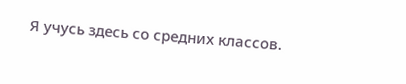Я учусь здесь со средних классов.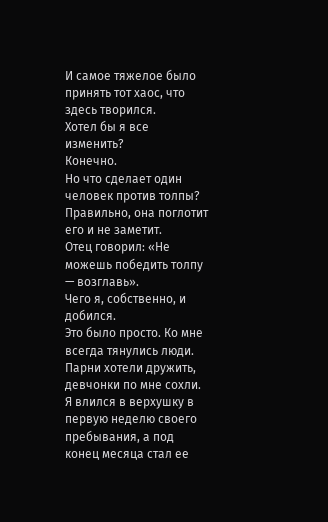И самое тяжелое было принять тот хаос, что здесь творился.
Хотел бы я все изменить?
Конечно.
Но что сделает один человек против толпы?
Правильно, она поглотит его и не заметит.
Отец говорил: «Не можешь победить толпу — возглавь».
Чего я, собственно, и добился.
Это было просто. Ко мне всегда тянулись люди. Парни хотели дружить, девчонки по мне сохли. Я влился в верхушку в первую неделю своего пребывания, а под конец месяца стал ее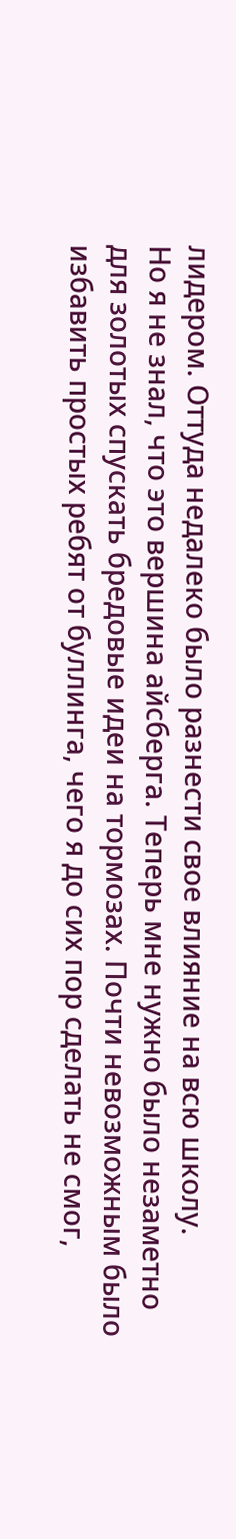лидером. Оттуда недалеко было разнести свое влияние на всю школу.
Но я не знал, что это вершина айсберга. Теперь мне нужно было незаметно для золотых спускать бредовые идеи на тормозах. Почти невозможным было избавить простых ребят от буллинга, чего я до сих пор сделать не смог,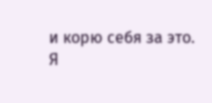и корю себя за это.
Я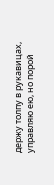держу толпу в рукавицах, управляю ею, но порой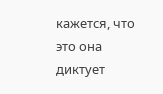кажется, что это она диктует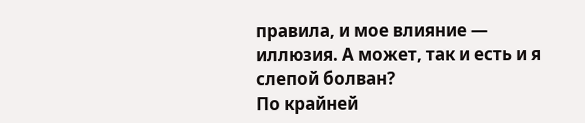правила, и мое влияние — иллюзия. А может, так и есть и я слепой болван?
По крайней